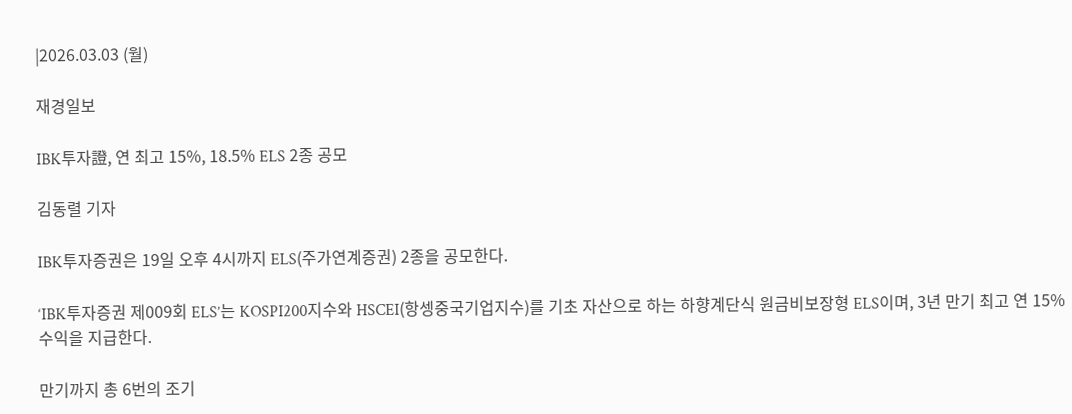|2026.03.03 (월)

재경일보

IBK투자證, 연 최고 15%, 18.5% ELS 2종 공모

김동렬 기자

IBK투자증권은 19일 오후 4시까지 ELS(주가연계증권) 2종을 공모한다.

‘IBK투자증권 제009회 ELS’는 KOSPI200지수와 HSCEI(항셍중국기업지수)를 기초 자산으로 하는 하향계단식 원금비보장형 ELS이며, 3년 만기 최고 연 15% 수익을 지급한다.

만기까지 총 6번의 조기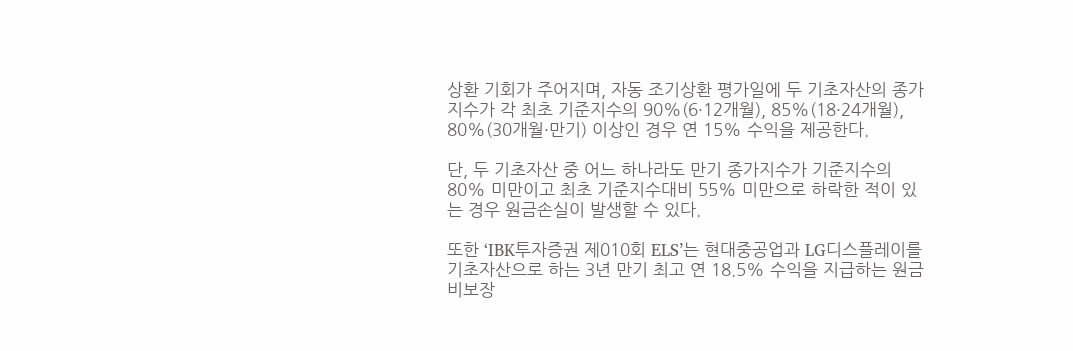상환 기회가 주어지며, 자동 조기상환 평가일에 두 기초자산의 종가지수가 각 최초 기준지수의 90%(6·12개월), 85%(18·24개월), 80%(30개월·만기) 이상인 경우 연 15% 수익을 제공한다.

단, 두 기초자산 중 어느 하나라도 만기 종가지수가 기준지수의 80% 미만이고 최초 기준지수대비 55% 미만으로 하락한 적이 있는 경우 원금손실이 발생할 수 있다.

또한 ‘IBK투자증권 제010회 ELS’는 현대중공업과 LG디스플레이를 기초자산으로 하는 3년 만기 최고 연 18.5% 수익을 지급하는 원금비보장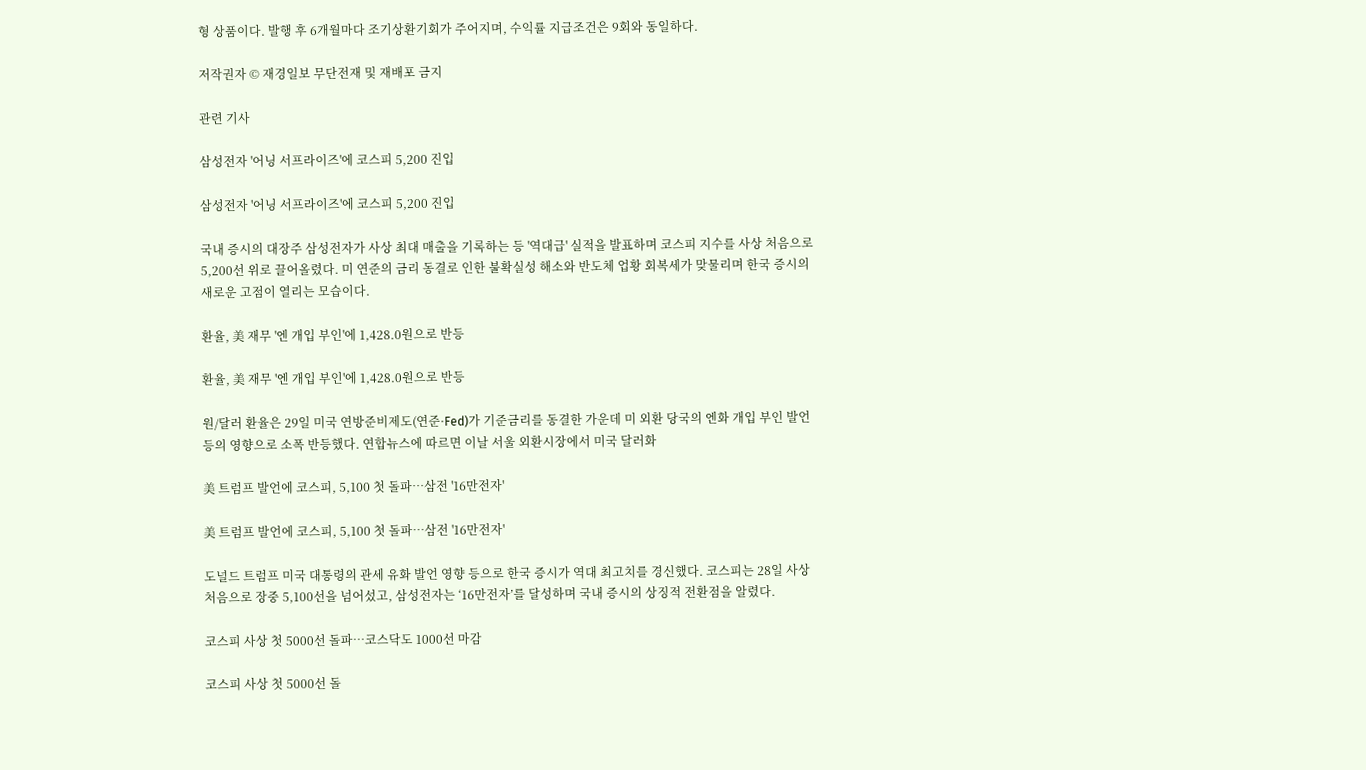형 상품이다. 발행 후 6개월마다 조기상환기회가 주어지며, 수익률 지급조건은 9회와 동일하다.

저작권자 © 재경일보 무단전재 및 재배포 금지

관련 기사

삼성전자 '어닝 서프라이즈'에 코스피 5,200 진입

삼성전자 '어닝 서프라이즈'에 코스피 5,200 진입

국내 증시의 대장주 삼성전자가 사상 최대 매출을 기록하는 등 '역대급' 실적을 발표하며 코스피 지수를 사상 처음으로 5,200선 위로 끌어올렸다. 미 연준의 금리 동결로 인한 불확실성 해소와 반도체 업황 회복세가 맞물리며 한국 증시의 새로운 고점이 열리는 모습이다.

환율, 美 재무 '엔 개입 부인'에 1,428.0원으로 반등

환율, 美 재무 '엔 개입 부인'에 1,428.0원으로 반등

원/달러 환율은 29일 미국 연방준비제도(연준·Fed)가 기준금리를 동결한 가운데 미 외환 당국의 엔화 개입 부인 발언 등의 영향으로 소폭 반등했다. 연합뉴스에 따르면 이날 서울 외환시장에서 미국 달러화

美 트럼프 발언에 코스피, 5,100 첫 돌파…삼전 '16만전자'

美 트럼프 발언에 코스피, 5,100 첫 돌파…삼전 '16만전자'

도널드 트럼프 미국 대통령의 관세 유화 발언 영향 등으로 한국 증시가 역대 최고치를 경신했다. 코스피는 28일 사상 처음으로 장중 5,100선을 넘어섰고, 삼성전자는 ‘16만전자’를 달성하며 국내 증시의 상징적 전환점을 알렸다.

코스피 사상 첫 5000선 돌파…코스닥도 1000선 마감

코스피 사상 첫 5000선 돌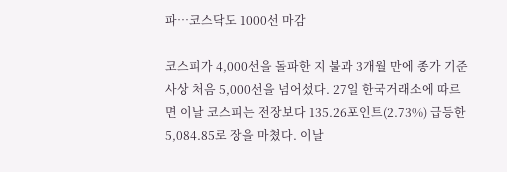파…코스닥도 1000선 마감

코스피가 4,000선을 돌파한 지 불과 3개월 만에 종가 기준 사상 처음 5,000선을 넘어섰다. 27일 한국거래소에 따르면 이날 코스피는 전장보다 135.26포인트(2.73%) 급등한 5,084.85로 장을 마쳤다. 이날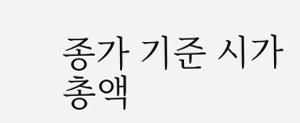종가 기준 시가총액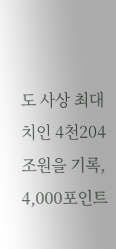도 사상 최대치인 4천204조원을 기록, 4,000포인트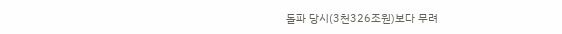돌파 당시(3천326조원)보다 무려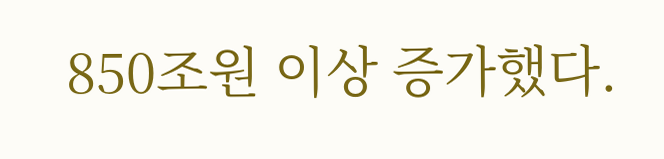850조원 이상 증가했다.